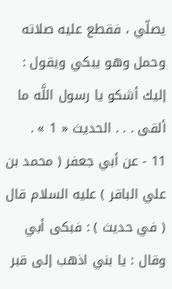يصلّي ، فقطع عليه صلاته وحمل وهو يبكي ويقول : إليك أشكو يا رسول اللَّه ما ألقى . . . الحديث « 1 » .
11 - عن أبي جعفر ( محمد بن علي الباقر ) عليه السلام قال ( في حديث ) : فبكى أبي وقال : يا بني اذهب إلى قبر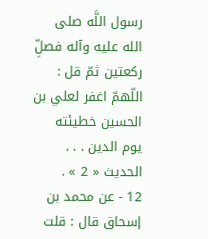رسول اللَّه صلى الله عليه وآله فصلِّ ركعتين ثمّ قل : اللّهمّ اغفر لعلي بن الحسين خطيئته يوم الدين . . . الحديث « 2 » .
12 - عن محمد بن إسحاق قال : قلت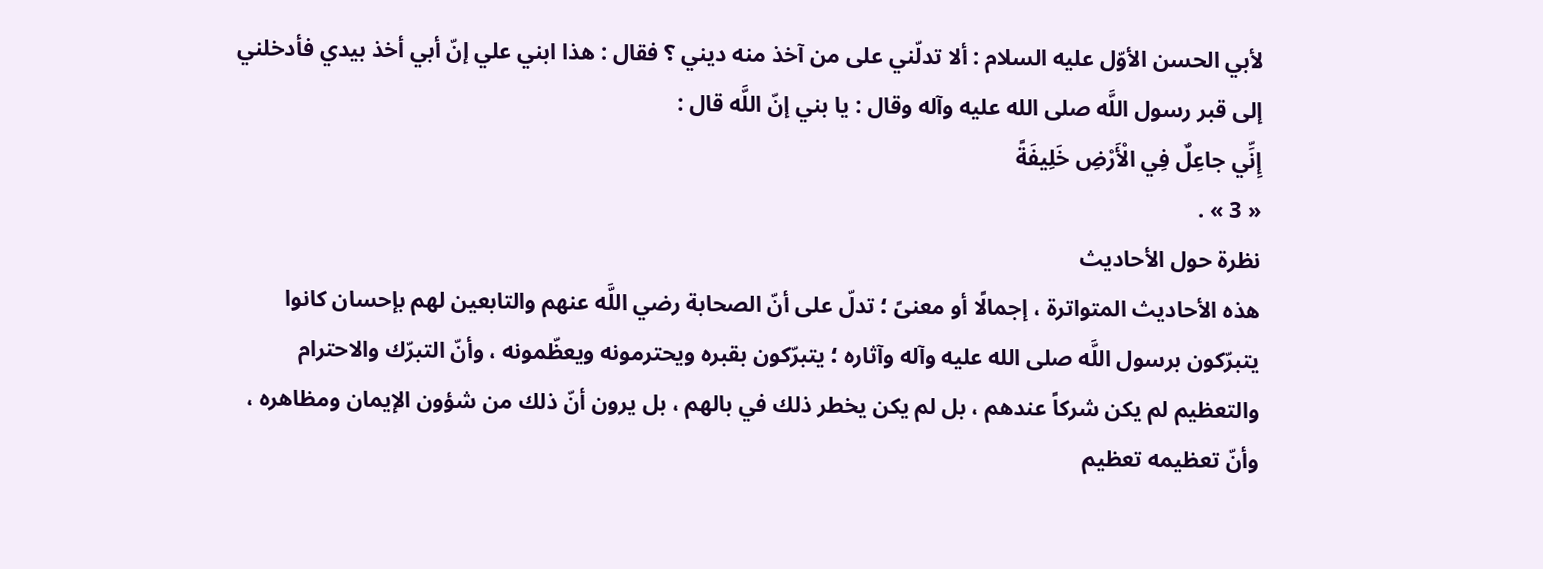لأبي الحسن الأوّل عليه السلام : ألا تدلّني على من آخذ منه ديني ؟ فقال : هذا ابني علي إنّ أبي أخذ بيدي فأدخلني إلى قبر رسول اللَّه صلى الله عليه وآله وقال : يا بني إنّ اللَّه قال :
إِنِّي جاعِلٌ فِي الْأَرْضِ خَلِيفَةً
« 3 » .
نظرة حول الأحاديث
هذه الأحاديث المتواترة ، إجمالًا أو معنىً ؛ تدلّ على أنّ الصحابة رضي اللَّه عنهم والتابعين لهم بإحسان كانوا يتبرّكون برسول اللَّه صلى الله عليه وآله وآثاره ؛ يتبرّكون بقبره ويحترمونه ويعظّمونه ، وأنّ التبرّك والاحترام والتعظيم لم يكن شركاً عندهم ، بل لم يكن يخطر ذلك في بالهم ، بل يرون أنّ ذلك من شؤون الإيمان ومظاهره ، وأنّ تعظيمه تعظيم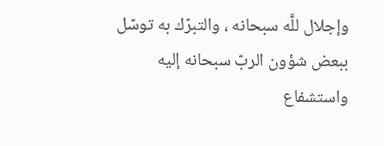وإجلال للَّه سبحانه ، والتبرّك به توسّل ببعض شؤون الربّ سبحانه إليه واستشفاع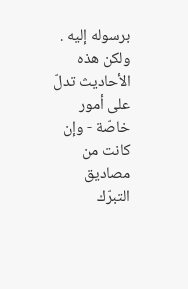برسوله إليه .
ولكن هذه الأحاديث تدلّ على أمور خاصّة - وإن كانت من مصاديق التبرّك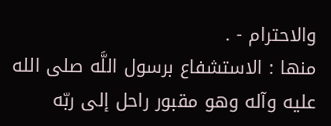والاحترام - .
منها : الاستشفاع برسول اللَّه صلى الله عليه وآله وهو مقبور راحل إلى ربّه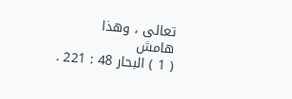تعالى ، وهذا
هامش
( 1 ) البحار 48 : 221 .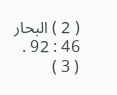( 2 ) البحار 46 : 92 .
( 3 )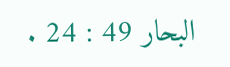البحار 49 : 24 .